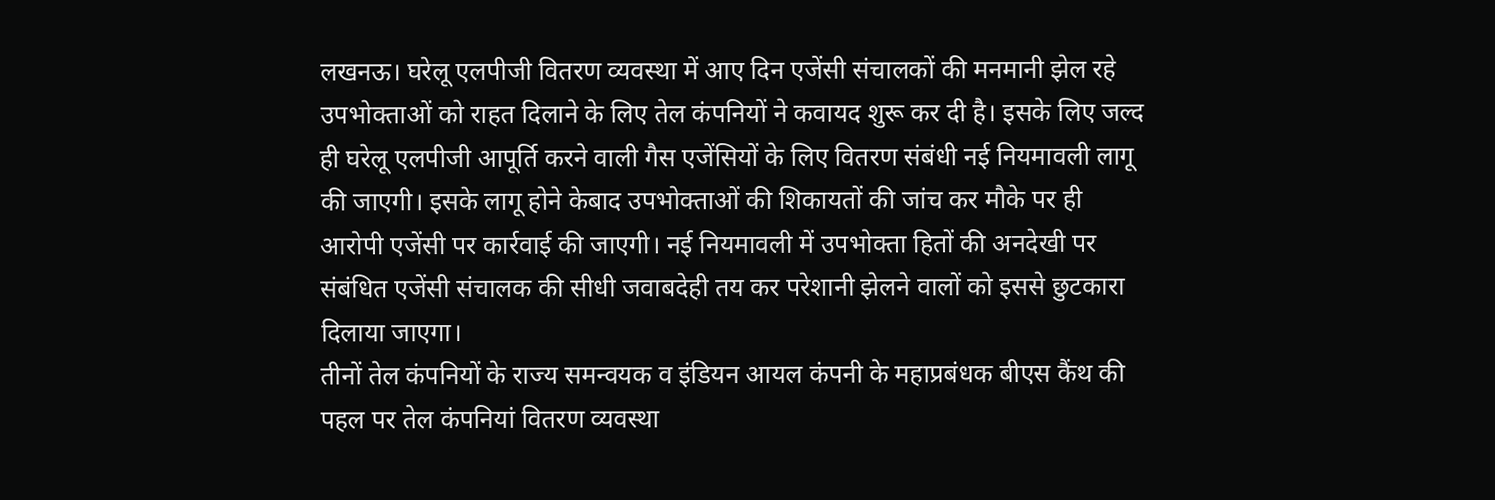लखनऊ। घरेलू एलपीजी वितरण व्यवस्था में आए दिन एजेंसी संचालकों की मनमानी झेल रहे उपभोक्ताओं को राहत दिलाने के लिए तेल कंपनियों ने कवायद शुरू कर दी है। इसके लिए जल्द ही घरेलू एलपीजी आपूर्ति करने वाली गैस एजेंसियों के लिए वितरण संबंधी नई नियमावली लागू की जाएगी। इसके लागू होने केबाद उपभोक्ताओं की शिकायतों की जांच कर मौके पर ही आरोपी एजेंसी पर कार्रवाई की जाएगी। नई नियमावली में उपभोक्ता हितों की अनदेखी पर संबंधित एजेंसी संचालक की सीधी जवाबदेही तय कर परेशानी झेलने वालों को इससे छुटकारा दिलाया जाएगा।
तीनों तेल कंपनियों के राज्य समन्वयक व इंडियन आयल कंपनी के महाप्रबंधक बीएस कैंथ की पहल पर तेल कंपनियां वितरण व्यवस्था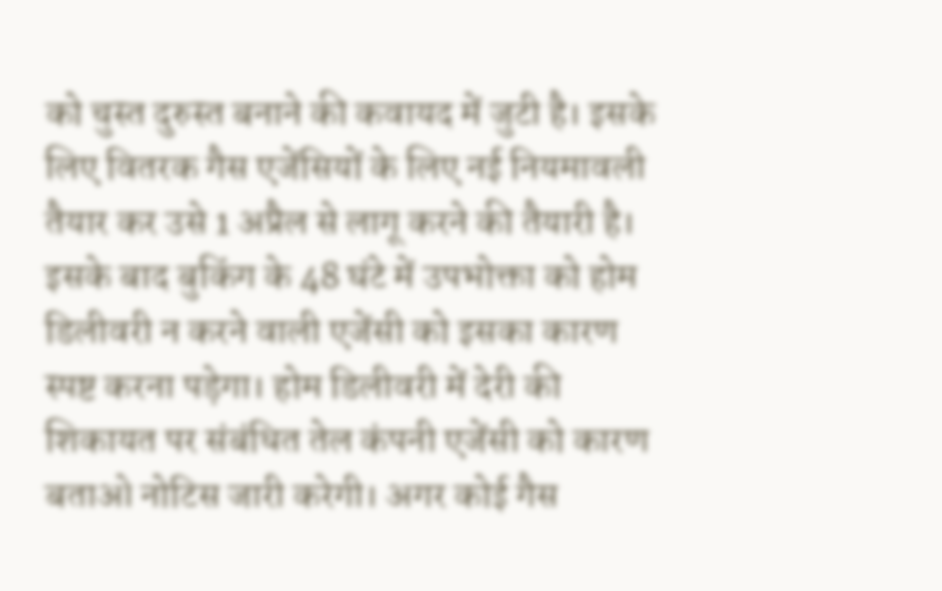को चुस्त दुरुस्त बनाने की कवायद में जुटी है। इसके लिए वितरक गैस एजेंसियों के लिए नई नियमावली तैयार कर उसे 1 अप्रैल से लागू करने की तैयारी है। इसके बाद बुकिंग के 48 घंटे में उपभोक्ता को होम डिलीवरी न करने वाली एजेंसी को इसका कारण स्पष्ट करना पड़ेगा। होम डिलीवरी में देरी की शिकायत पर संबंधित तेल कंपनी एजेंसी को कारण बताओ नोटिस जारी करेगी। अगर कोई गैस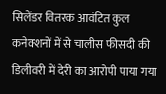सिलेंडर वितरक आवंटित कुल कनेक्शनों में से चालीस फीसदी की डिलीवरी में देरी का आरोपी पाया गया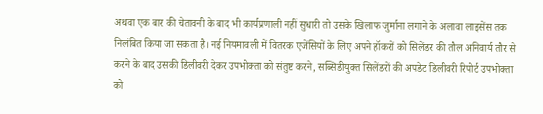अथवा एक बार की चेतावनी के बाद भी कार्यप्रणाली नहीं सुधारी तो उसके खिलाफ जुर्माना लगाने के अलावा लाइसेंस तक निलंबित किया जा सकता है। नई नियमावली में वितरक एजेंसियों के लिए अपने हॉकरों को सिलेंडर की तौल अनिवार्य तौर से करने के बाद उसकी डिलीवरी देकर उपभोक्ता को संतुष्ट करने, सब्सिडीयुक्त सिलेंडरों की अपडेट डिलीवरी रिपोर्ट उपभोक्ता को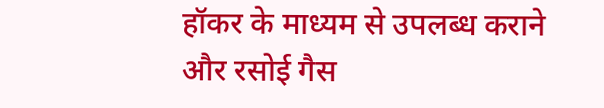हॉकर के माध्यम से उपलब्ध कराने और रसोई गैस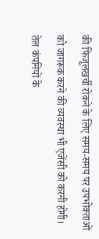की फिजूलखर्ची रोकने के लिए समय-समय पर उपभोक्ताओं को जागरूक करने की व्यवस्था भी एजेंसी को करनी होगी। तेल कंपनियों के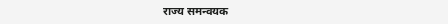राज्य समन्वयक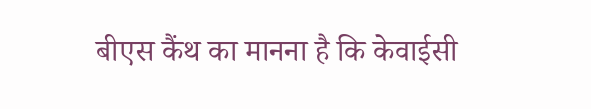बीएस कैंथ का मानना है कि केवाईसी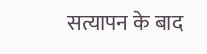सत्यापन के बाद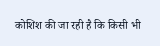कोशिश की जा रही है कि किसी भी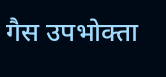गैस उपभोक्ता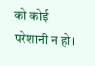को कोई परेशानी न हो।